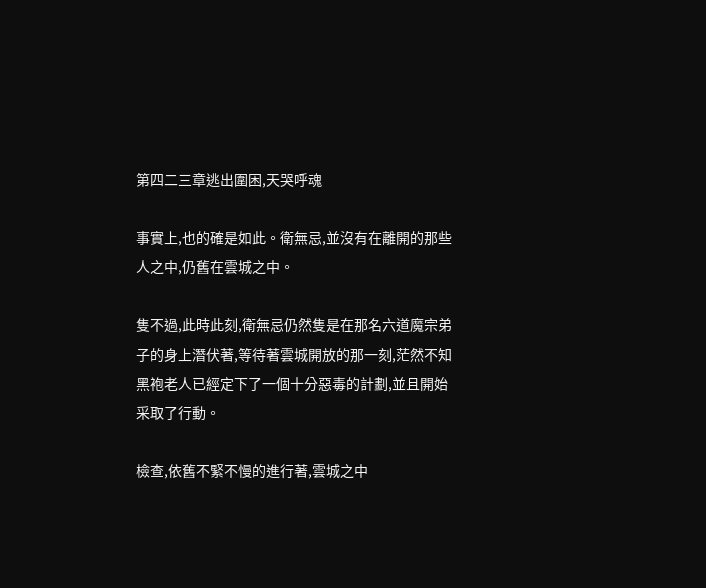第四二三章逃出圍困,天哭呼魂

事實上,也的確是如此。衛無忌,並沒有在離開的那些人之中,仍舊在雲城之中。

隻不過,此時此刻,衛無忌仍然隻是在那名六道魔宗弟子的身上潛伏著,等待著雲城開放的那一刻,茫然不知黑袍老人已經定下了一個十分惡毒的計劃,並且開始采取了行動。

檢查,依舊不緊不慢的進行著,雲城之中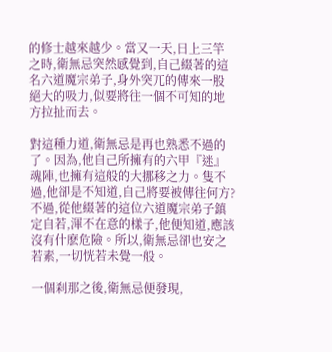的修士越來越少。當又一天,日上三竿之時,衛無忌突然感覺到,自己綴著的這名六道魔宗弟子,身外突兀的傳來一股絕大的吸力,似要將往一個不可知的地方拉扯而去。

對這種力道,衛無忌是再也熟悉不過的了。因為,他自己所擁有的六甲『迷』魂陣,也擁有這般的大挪移之力。隻不過,他卻是不知道,自己將要被傳往何方?不過,從他綴著的這位六道魔宗弟子鎮定自若,渾不在意的樣子,他便知道,應該沒有什麽危險。所以,衛無忌卻也安之若素,一切恍若未覺一般。

一個刹那之後,衛無忌便發現,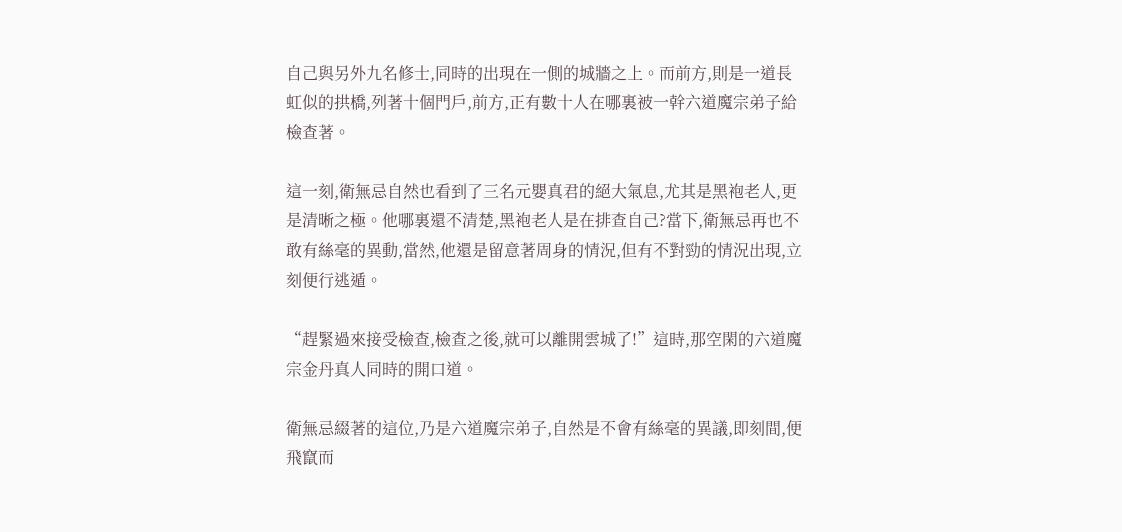自己與另外九名修士,同時的出現在一側的城牆之上。而前方,則是一道長虹似的拱橋,列著十個門戶,前方,正有數十人在哪裏被一幹六道魔宗弟子給檢查著。

這一刻,衛無忌自然也看到了三名元嬰真君的絕大氣息,尤其是黑袍老人,更是清晰之極。他哪裏還不清楚,黑袍老人是在排查自己?當下,衛無忌再也不敢有絲毫的異動,當然,他還是留意著周身的情況,但有不對勁的情況出現,立刻便行逃遁。

“趕緊過來接受檢查,檢查之後,就可以離開雲城了!”這時,那空閑的六道魔宗金丹真人同時的開口道。

衛無忌綴著的這位,乃是六道魔宗弟子,自然是不會有絲毫的異議,即刻間,便飛竄而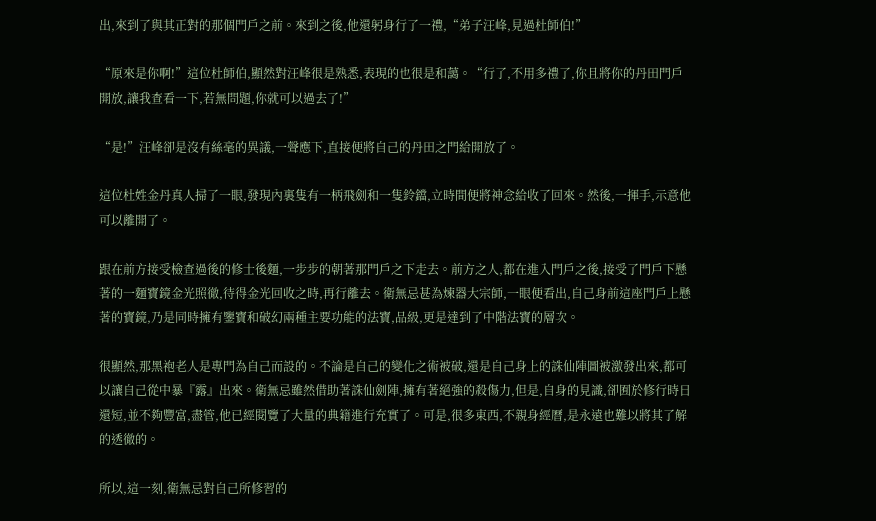出,來到了與其正對的那個門戶之前。來到之後,他還躬身行了一禮,“弟子汪峰,見過杜師伯!”

“原來是你啊!”這位杜師伯,顯然對汪峰很是熟悉,表現的也很是和藹。“行了,不用多禮了,你且將你的丹田門戶開放,讓我查看一下,若無問題,你就可以過去了!”

“是!”汪峰卻是沒有絲毫的異議,一聲應下,直接便將自己的丹田之門給開放了。

這位杜姓金丹真人掃了一眼,發現內裏隻有一柄飛劍和一隻鈴鐺,立時間便將神念給收了回來。然後,一揮手,示意他可以離開了。

跟在前方接受檢查過後的修士後麵,一步步的朝著那門戶之下走去。前方之人,都在進入門戶之後,接受了門戶下懸著的一麵寶鏡金光照徹,待得金光回收之時,再行離去。衛無忌甚為煉器大宗師,一眼便看出,自己身前這座門戶上懸著的寶鏡,乃是同時擁有鑒寶和破幻兩種主要功能的法寶,品級,更是達到了中階法寶的層次。

很顯然,那黑袍老人是專門為自己而設的。不論是自己的變化之術被破,還是自己身上的誅仙陣圖被激發出來,都可以讓自己從中暴『露』出來。衛無忌雖然借助著誅仙劍陣,擁有著絕強的殺傷力,但是,自身的見識,卻囿於修行時日還短,並不夠豐富,盡管,他已經閱覽了大量的典籍進行充實了。可是,很多東西,不親身經曆,是永遠也難以將其了解的透徹的。

所以,這一刻,衛無忌對自己所修習的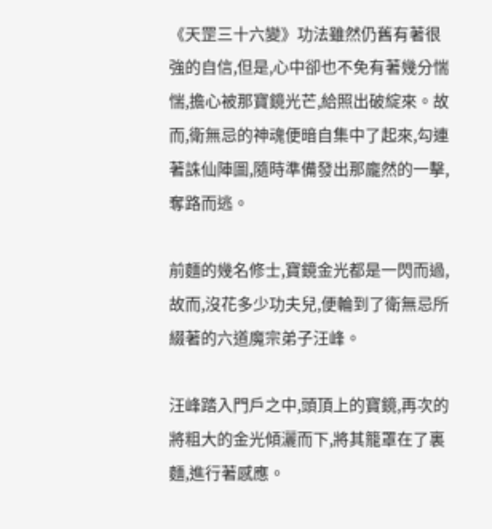《天罡三十六變》功法雖然仍舊有著很強的自信,但是,心中卻也不免有著幾分惴惴,擔心被那寶鏡光芒,給照出破綻來。故而,衛無忌的神魂便暗自集中了起來,勾連著誅仙陣圖,隨時準備發出那龐然的一擊,奪路而逃。

前麵的幾名修士,寶鏡金光都是一閃而過,故而,沒花多少功夫兒,便輪到了衛無忌所綴著的六道魔宗弟子汪峰。

汪峰踏入門戶之中,頭頂上的寶鏡,再次的將粗大的金光傾灑而下,將其籠罩在了裏麵,進行著感應。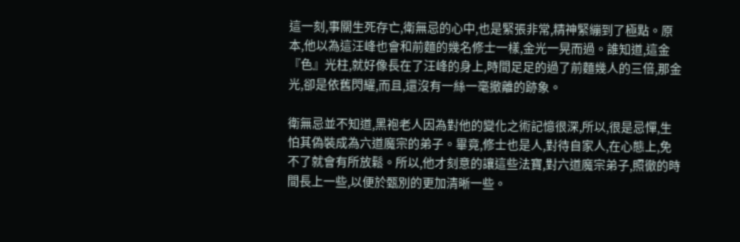這一刻,事關生死存亡,衛無忌的心中,也是緊張非常,精神緊繃到了極點。原本,他以為這汪峰也會和前麵的幾名修士一樣,金光一晃而過。誰知道,這金『色』光柱,就好像長在了汪峰的身上,時間足足的過了前麵幾人的三倍,那金光,卻是依舊閃耀,而且,還沒有一絲一毫撤離的跡象。

衛無忌並不知道,黑袍老人因為對他的變化之術記憶很深,所以,很是忌憚,生怕其偽裝成為六道魔宗的弟子。畢竟,修士也是人,對待自家人,在心態上,免不了就會有所放鬆。所以,他才刻意的讓這些法寶,對六道魔宗弟子,照徹的時間長上一些,以便於甄別的更加清晰一些。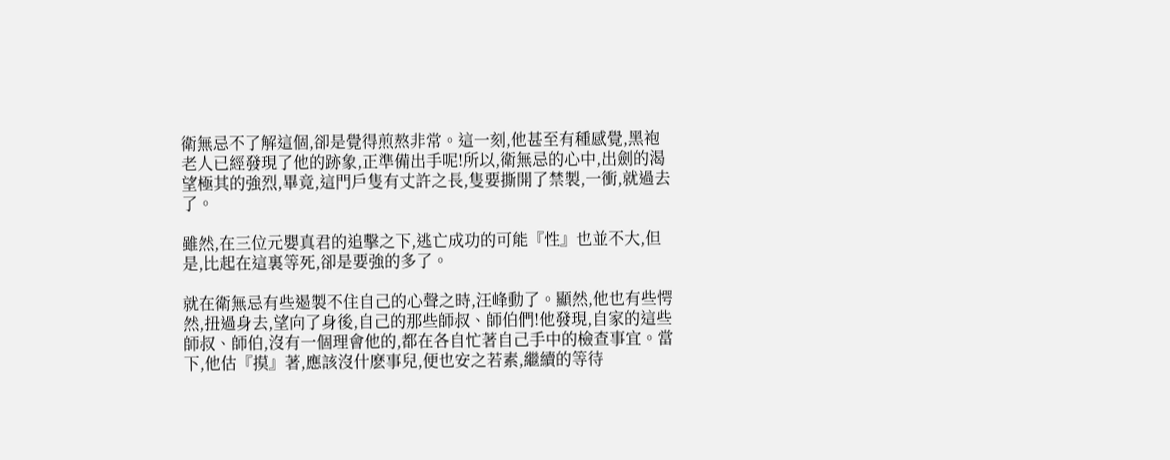衛無忌不了解這個,卻是覺得煎熬非常。這一刻,他甚至有種感覺,黑袍老人已經發現了他的跡象,正準備出手呢!所以,衛無忌的心中,出劍的渴望極其的強烈,畢竟,這門戶隻有丈許之長,隻要撕開了禁製,一衝,就過去了。

雖然,在三位元嬰真君的追擊之下,逃亡成功的可能『性』也並不大,但是,比起在這裏等死,卻是要強的多了。

就在衛無忌有些遏製不住自己的心聲之時,汪峰動了。顯然,他也有些愕然,扭過身去,望向了身後,自己的那些師叔、師伯們!他發現,自家的這些師叔、師伯,沒有一個理會他的,都在各自忙著自己手中的檢查事宜。當下,他估『摸』著,應該沒什麽事兒,便也安之若素,繼續的等待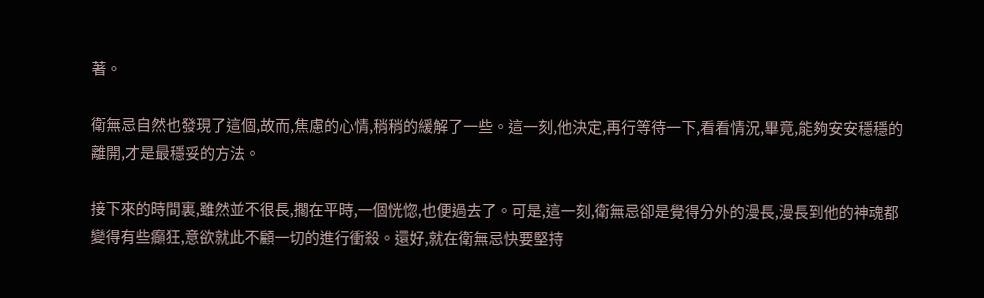著。

衛無忌自然也發現了這個,故而,焦慮的心情,稍稍的緩解了一些。這一刻,他決定,再行等待一下,看看情況,畢竟,能夠安安穩穩的離開,才是最穩妥的方法。

接下來的時間裏,雖然並不很長,擱在平時,一個恍惚,也便過去了。可是,這一刻,衛無忌卻是覺得分外的漫長,漫長到他的神魂都變得有些癲狂,意欲就此不顧一切的進行衝殺。還好,就在衛無忌快要堅持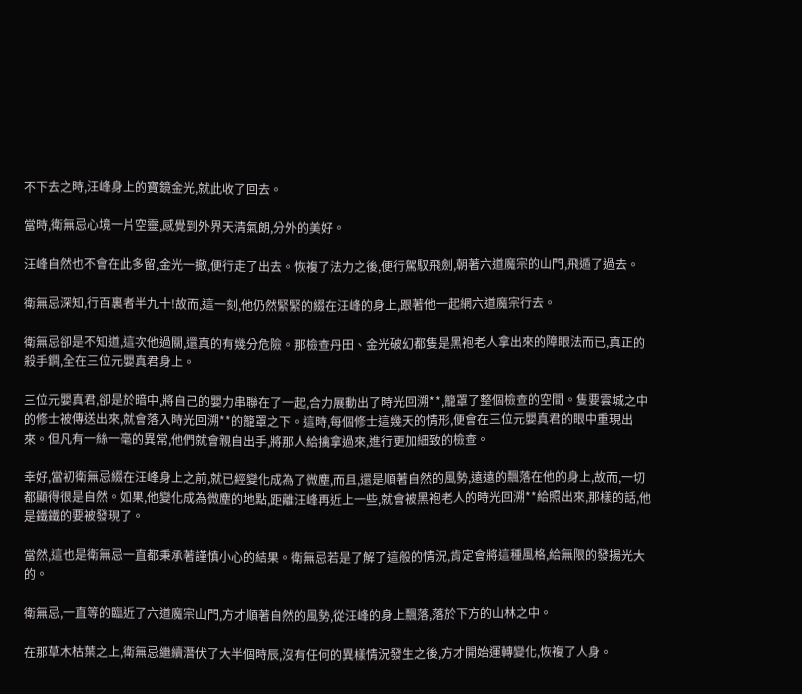不下去之時,汪峰身上的寶鏡金光,就此收了回去。

當時,衛無忌心境一片空靈,感覺到外界天清氣朗,分外的美好。

汪峰自然也不會在此多留,金光一撤,便行走了出去。恢複了法力之後,便行駕馭飛劍,朝著六道魔宗的山門,飛遁了過去。

衛無忌深知,行百裏者半九十!故而,這一刻,他仍然緊緊的綴在汪峰的身上,跟著他一起網六道魔宗行去。

衛無忌卻是不知道,這次他過關,還真的有幾分危險。那檢查丹田、金光破幻都隻是黑袍老人拿出來的障眼法而已,真正的殺手鐧,全在三位元嬰真君身上。

三位元嬰真君,卻是於暗中,將自己的嬰力串聯在了一起,合力展動出了時光回溯**,籠罩了整個檢查的空間。隻要雲城之中的修士被傳送出來,就會落入時光回溯**的籠罩之下。這時,每個修士這幾天的情形,便會在三位元嬰真君的眼中重現出來。但凡有一絲一毫的異常,他們就會親自出手,將那人給擒拿過來,進行更加細致的檢查。

幸好,當初衛無忌綴在汪峰身上之前,就已經變化成為了微塵,而且,還是順著自然的風勢,遠遠的飄落在他的身上,故而,一切都顯得很是自然。如果,他變化成為微塵的地點,距離汪峰再近上一些,就會被黑袍老人的時光回溯**給照出來,那樣的話,他是鐵鐵的要被發現了。

當然,這也是衛無忌一直都秉承著謹慎小心的結果。衛無忌若是了解了這般的情況,肯定會將這種風格,給無限的發揚光大的。

衛無忌,一直等的臨近了六道魔宗山門,方才順著自然的風勢,從汪峰的身上飄落,落於下方的山林之中。

在那草木枯葉之上,衛無忌繼續潛伏了大半個時辰,沒有任何的異樣情況發生之後,方才開始運轉變化,恢複了人身。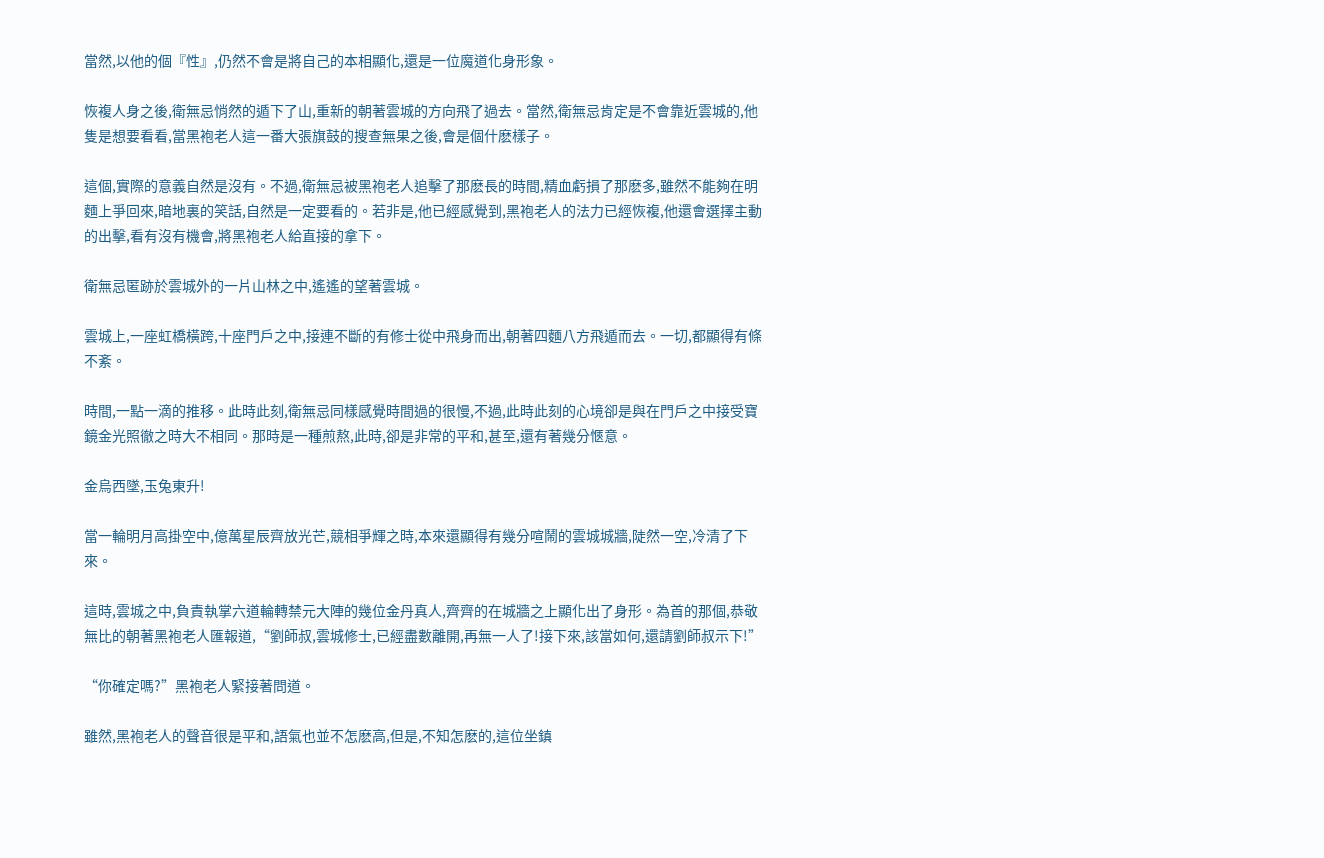當然,以他的個『性』,仍然不會是將自己的本相顯化,還是一位魔道化身形象。

恢複人身之後,衛無忌悄然的遁下了山,重新的朝著雲城的方向飛了過去。當然,衛無忌肯定是不會靠近雲城的,他隻是想要看看,當黑袍老人這一番大張旗鼓的搜查無果之後,會是個什麽樣子。

這個,實際的意義自然是沒有。不過,衛無忌被黑袍老人追擊了那麽長的時間,精血虧損了那麽多,雖然不能夠在明麵上爭回來,暗地裏的笑話,自然是一定要看的。若非是,他已經感覺到,黑袍老人的法力已經恢複,他還會選擇主動的出擊,看有沒有機會,將黑袍老人給直接的拿下。

衛無忌匿跡於雲城外的一片山林之中,遙遙的望著雲城。

雲城上,一座虹橋橫跨,十座門戶之中,接連不斷的有修士從中飛身而出,朝著四麵八方飛遁而去。一切,都顯得有條不紊。

時間,一點一滴的推移。此時此刻,衛無忌同樣感覺時間過的很慢,不過,此時此刻的心境卻是與在門戶之中接受寶鏡金光照徹之時大不相同。那時是一種煎熬,此時,卻是非常的平和,甚至,還有著幾分愜意。

金烏西墜,玉兔東升!

當一輪明月高掛空中,億萬星辰齊放光芒,競相爭輝之時,本來還顯得有幾分喧鬧的雲城城牆,陡然一空,冷清了下來。

這時,雲城之中,負責執掌六道輪轉禁元大陣的幾位金丹真人,齊齊的在城牆之上顯化出了身形。為首的那個,恭敬無比的朝著黑袍老人匯報道,“劉師叔,雲城修士,已經盡數離開,再無一人了!接下來,該當如何,還請劉師叔示下!”

“你確定嗎?”黑袍老人緊接著問道。

雖然,黑袍老人的聲音很是平和,語氣也並不怎麽高,但是,不知怎麽的,這位坐鎮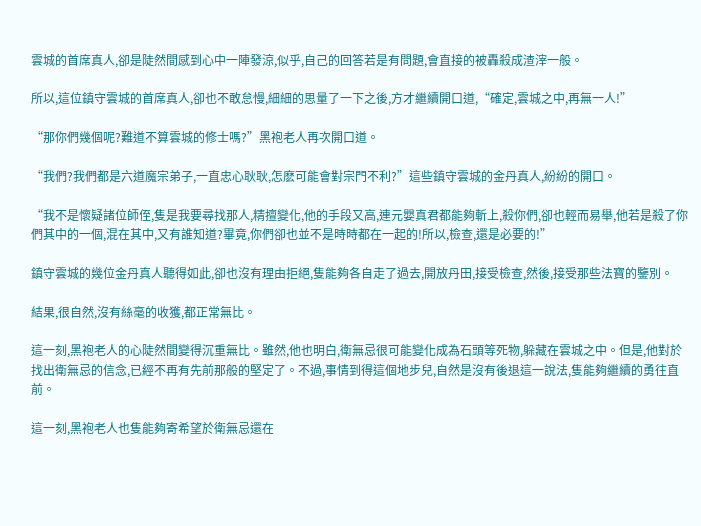雲城的首席真人,卻是陡然間感到心中一陣發涼,似乎,自己的回答若是有問題,會直接的被轟殺成渣滓一般。

所以,這位鎮守雲城的首席真人,卻也不敢怠慢,細細的思量了一下之後,方才繼續開口道,“確定,雲城之中,再無一人!”

“那你們幾個呢?難道不算雲城的修士嗎?”黑袍老人再次開口道。

“我們?我們都是六道魔宗弟子,一直忠心耿耿,怎麽可能會對宗門不利?”這些鎮守雲城的金丹真人,紛紛的開口。

“我不是懷疑諸位師侄,隻是我要尋找那人,精擅變化,他的手段又高,連元嬰真君都能夠斬上,殺你們,卻也輕而易舉,他若是殺了你們其中的一個,混在其中,又有誰知道?畢竟,你們卻也並不是時時都在一起的!所以,檢查,還是必要的!”

鎮守雲城的幾位金丹真人聽得如此,卻也沒有理由拒絕,隻能夠各自走了過去,開放丹田,接受檢查,然後,接受那些法寶的鑒別。

結果,很自然,沒有絲毫的收獲,都正常無比。

這一刻,黑袍老人的心陡然間變得沉重無比。雖然,他也明白,衛無忌很可能變化成為石頭等死物,躲藏在雲城之中。但是,他對於找出衛無忌的信念,已經不再有先前那般的堅定了。不過,事情到得這個地步兒,自然是沒有後退這一說法,隻能夠繼續的勇往直前。

這一刻,黑袍老人也隻能夠寄希望於衛無忌還在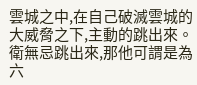雲城之中,在自己破滅雲城的大威脅之下,主動的跳出來。衛無忌跳出來,那他可謂是為六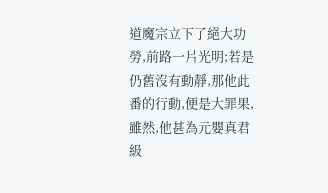道魔宗立下了絕大功勞,前路一片光明;若是仍舊沒有動靜,那他此番的行動,便是大罪果,雖然,他甚為元嬰真君級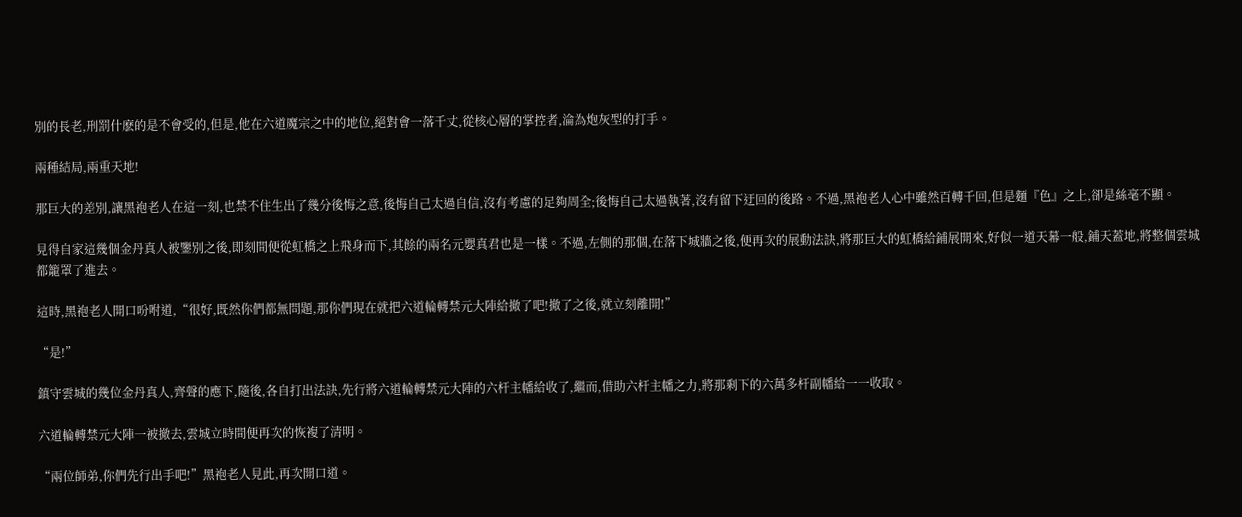別的長老,刑罰什麽的是不會受的,但是,他在六道魔宗之中的地位,絕對會一落千丈,從核心層的掌控者,淪為炮灰型的打手。

兩種結局,兩重天地!

那巨大的差別,讓黑袍老人在這一刻,也禁不住生出了幾分後悔之意,後悔自己太過自信,沒有考慮的足夠周全;後悔自己太過執著,沒有留下迂回的後路。不過,黑袍老人心中雖然百轉千回,但是麵『色』之上,卻是絲毫不顯。

見得自家這幾個金丹真人被鑒別之後,即刻間便從虹橋之上飛身而下,其餘的兩名元嬰真君也是一樣。不過,左側的那個,在落下城牆之後,便再次的展動法訣,將那巨大的虹橋給鋪展開來,好似一道天幕一般,鋪天蓋地,將整個雲城都籠罩了進去。

這時,黑袍老人開口吩咐道,“很好,既然你們都無問題,那你們現在就把六道輪轉禁元大陣給撤了吧!撤了之後,就立刻離開!”

“是!”

鎮守雲城的幾位金丹真人,齊聲的應下,隨後,各自打出法訣,先行將六道輪轉禁元大陣的六杆主幡給收了,繼而,借助六杆主幡之力,將那剩下的六萬多杆副幡給一一收取。

六道輪轉禁元大陣一被撤去,雲城立時間便再次的恢複了清明。

“兩位師弟,你們先行出手吧!”黑袍老人見此,再次開口道。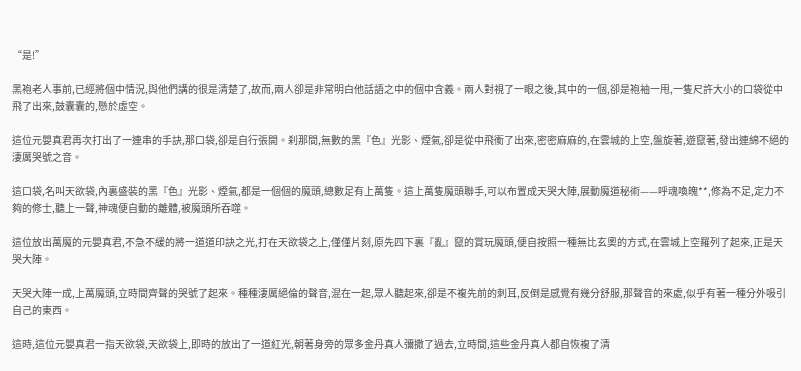“是!”

黑袍老人事前,已經將個中情況,與他們講的很是清楚了,故而,兩人卻是非常明白他話語之中的個中含義。兩人對視了一眼之後,其中的一個,卻是袍袖一甩,一隻尺許大小的口袋從中飛了出來,鼓囊囊的,懸於虛空。

這位元嬰真君再次打出了一連串的手訣,那口袋,卻是自行張開。刹那間,無數的黑『色』光影、煙氣,卻是從中飛衝了出來,密密麻麻的,在雲城的上空,盤旋著,遊竄著,發出連綿不絕的淒厲哭號之音。

這口袋,名叫天欲袋,內裏盛裝的黑『色』光影、煙氣,都是一個個的魔頭,總數足有上萬隻。這上萬隻魔頭聯手,可以布置成天哭大陣,展動魔道秘術——呼魂喚魄**,修為不足,定力不夠的修士,聽上一聲,神魂便自動的離體,被魔頭所吞噬。

這位放出萬魔的元嬰真君,不急不緩的將一道道印訣之光,打在天欲袋之上,僅僅片刻,原先四下裏『亂』竄的賞玩魔頭,便自按照一種無比玄奧的方式,在雲城上空羅列了起來,正是天哭大陣。

天哭大陣一成,上萬魔頭,立時間齊聲的哭號了起來。種種淒厲絕倫的聲音,混在一起,眾人聽起來,卻是不複先前的刺耳,反倒是感覺有幾分舒服,那聲音的來處,似乎有著一種分外吸引自己的東西。

這時,這位元嬰真君一指天欲袋,天欲袋上,即時的放出了一道紅光,朝著身旁的眾多金丹真人彌撒了過去,立時間,這些金丹真人都自恢複了清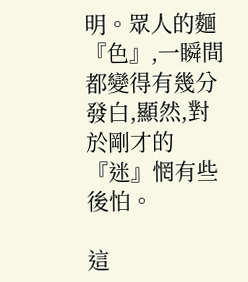明。眾人的麵『色』,一瞬間都變得有幾分發白,顯然,對於剛才的『迷』惘有些後怕。

這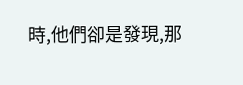時,他們卻是發現,那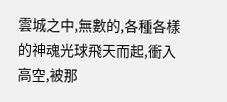雲城之中,無數的,各種各樣的神魂光球飛天而起,衝入高空,被那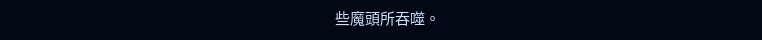些魔頭所吞噬。